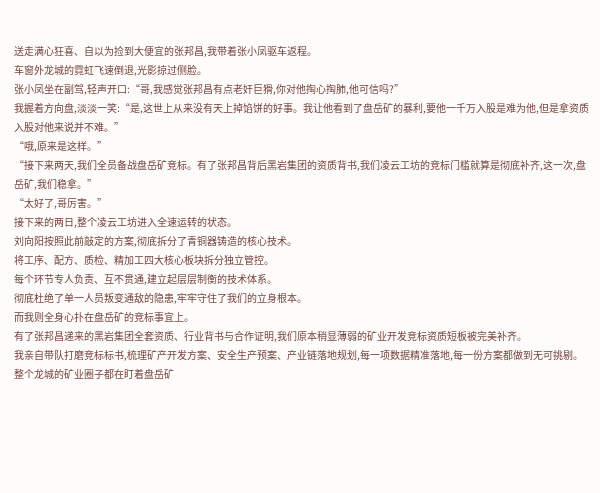送走满心狂喜、自以为捡到大便宜的张邦昌,我带着张小凤驱车返程。
车窗外龙城的霓虹飞速倒退,光影掠过侧脸。
张小凤坐在副驾,轻声开口:“哥,我感觉张邦昌有点老奸巨猾,你对他掏心掏肺,他可信吗?”
我握着方向盘,淡淡一笑:“是,这世上从来没有天上掉馅饼的好事。我让他看到了盘岳矿的暴利,要他一千万入股是难为他,但是拿资质入股对他来说并不难。”
“哦,原来是这样。”
“接下来两天,我们全员备战盘岳矿竞标。有了张邦昌背后黑岩集团的资质背书,我们凌云工坊的竞标门槛就算是彻底补齐,这一次,盘岳矿,我们稳拿。”
“太好了,哥厉害。”
接下来的两日,整个凌云工坊进入全速运转的状态。
刘向阳按照此前敲定的方案,彻底拆分了青铜器铸造的核心技术。
将工序、配方、质检、精加工四大核心板块拆分独立管控。
每个环节专人负责、互不贯通,建立起层层制衡的技术体系。
彻底杜绝了单一人员叛变通敌的隐患,牢牢守住了我们的立身根本。
而我则全身心扑在盘岳矿的竞标事宜上。
有了张邦昌递来的黑岩集团全套资质、行业背书与合作证明,我们原本稍显薄弱的矿业开发竞标资质短板被完美补齐。
我亲自带队打磨竞标标书,梳理矿产开发方案、安全生产预案、产业链落地规划,每一项数据精准落地,每一份方案都做到无可挑剔。
整个龙城的矿业圈子都在盯着盘岳矿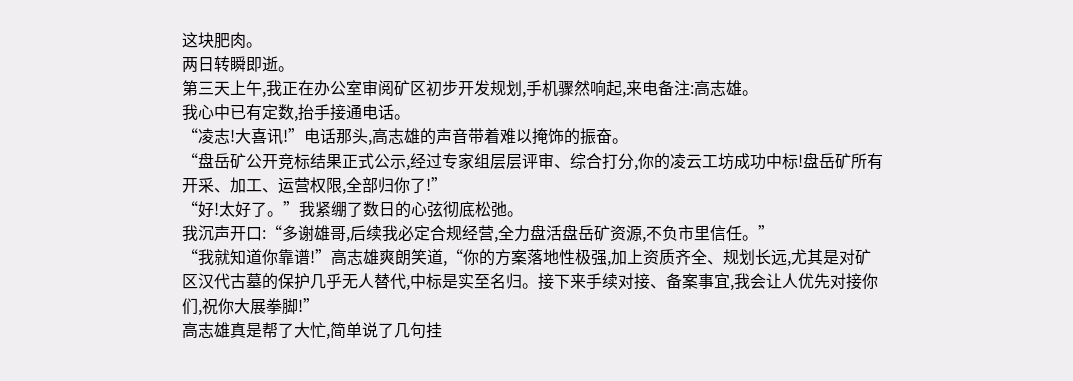这块肥肉。
两日转瞬即逝。
第三天上午,我正在办公室审阅矿区初步开发规划,手机骤然响起,来电备注:高志雄。
我心中已有定数,抬手接通电话。
“凌志!大喜讯!”电话那头,高志雄的声音带着难以掩饰的振奋。
“盘岳矿公开竞标结果正式公示,经过专家组层层评审、综合打分,你的凌云工坊成功中标!盘岳矿所有开采、加工、运营权限,全部归你了!”
“好!太好了。”我紧绷了数日的心弦彻底松弛。
我沉声开口:“多谢雄哥,后续我必定合规经营,全力盘活盘岳矿资源,不负市里信任。”
“我就知道你靠谱!”高志雄爽朗笑道,“你的方案落地性极强,加上资质齐全、规划长远,尤其是对矿区汉代古墓的保护几乎无人替代,中标是实至名归。接下来手续对接、备案事宜,我会让人优先对接你们,祝你大展拳脚!”
高志雄真是帮了大忙,简单说了几句挂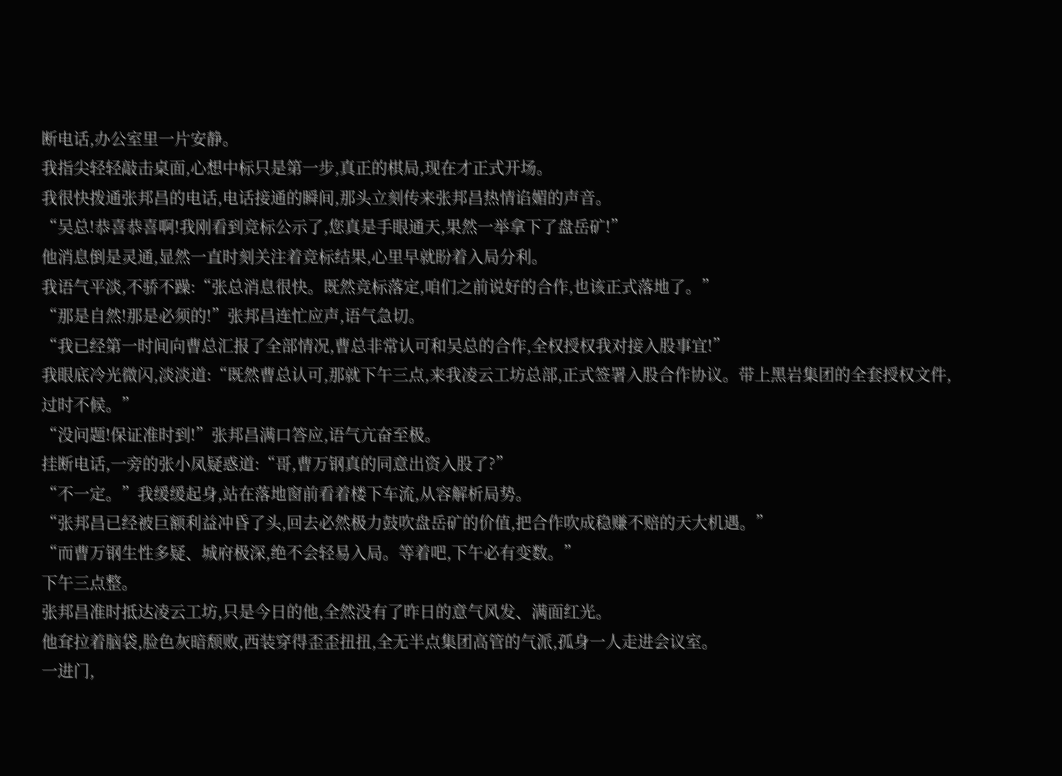断电话,办公室里一片安静。
我指尖轻轻敲击桌面,心想中标只是第一步,真正的棋局,现在才正式开场。
我很快拨通张邦昌的电话,电话接通的瞬间,那头立刻传来张邦昌热情谄媚的声音。
“吴总!恭喜恭喜啊!我刚看到竞标公示了,您真是手眼通天,果然一举拿下了盘岳矿!”
他消息倒是灵通,显然一直时刻关注着竞标结果,心里早就盼着入局分利。
我语气平淡,不骄不躁:“张总消息很快。既然竞标落定,咱们之前说好的合作,也该正式落地了。”
“那是自然!那是必须的!”张邦昌连忙应声,语气急切。
“我已经第一时间向曹总汇报了全部情况,曹总非常认可和吴总的合作,全权授权我对接入股事宜!”
我眼底冷光微闪,淡淡道:“既然曹总认可,那就下午三点,来我凌云工坊总部,正式签署入股合作协议。带上黑岩集团的全套授权文件,过时不候。”
“没问题!保证准时到!”张邦昌满口答应,语气亢奋至极。
挂断电话,一旁的张小凤疑惑道:“哥,曹万钢真的同意出资入股了?”
“不一定。”我缓缓起身,站在落地窗前看着楼下车流,从容解析局势。
“张邦昌已经被巨额利益冲昏了头,回去必然极力鼓吹盘岳矿的价值,把合作吹成稳赚不赔的天大机遇。”
“而曹万钢生性多疑、城府极深,绝不会轻易入局。等着吧,下午必有变数。”
下午三点整。
张邦昌准时抵达凌云工坊,只是今日的他,全然没有了昨日的意气风发、满面红光。
他耷拉着脑袋,脸色灰暗颓败,西装穿得歪歪扭扭,全无半点集团高管的气派,孤身一人走进会议室。
一进门,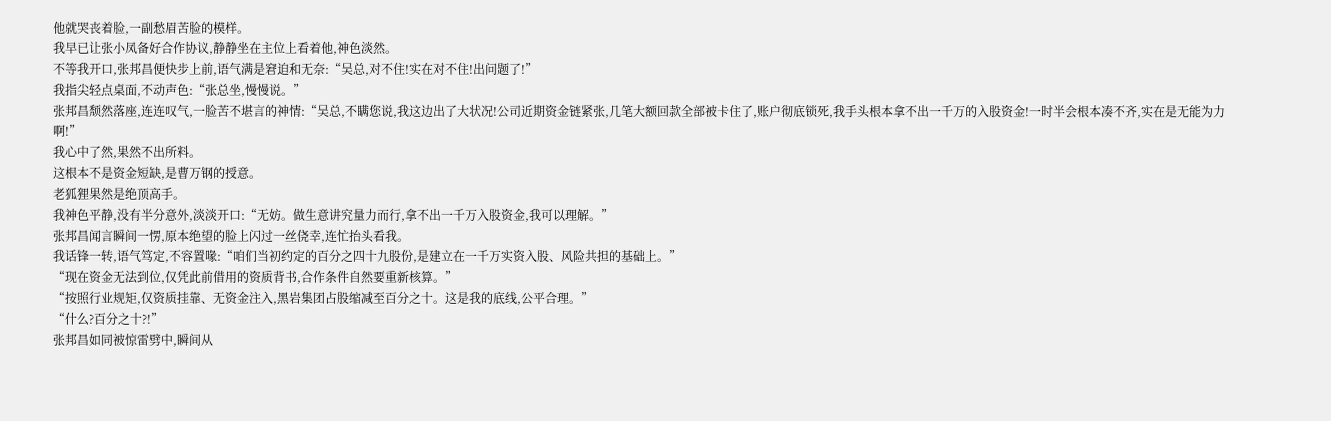他就哭丧着脸,一副愁眉苦脸的模样。
我早已让张小凤备好合作协议,静静坐在主位上看着他,神色淡然。
不等我开口,张邦昌便快步上前,语气满是窘迫和无奈:“吴总,对不住!实在对不住!出问题了!”
我指尖轻点桌面,不动声色:“张总坐,慢慢说。”
张邦昌颓然落座,连连叹气,一脸苦不堪言的神情:“吴总,不瞒您说,我这边出了大状况!公司近期资金链紧张,几笔大额回款全部被卡住了,账户彻底锁死,我手头根本拿不出一千万的入股资金!一时半会根本凑不齐,实在是无能为力啊!”
我心中了然,果然不出所料。
这根本不是资金短缺,是曹万钢的授意。
老狐狸果然是绝顶高手。
我神色平静,没有半分意外,淡淡开口:“无妨。做生意讲究量力而行,拿不出一千万入股资金,我可以理解。”
张邦昌闻言瞬间一愣,原本绝望的脸上闪过一丝侥幸,连忙抬头看我。
我话锋一转,语气笃定,不容置喙:“咱们当初约定的百分之四十九股份,是建立在一千万实资入股、风险共担的基础上。”
“现在资金无法到位,仅凭此前借用的资质背书,合作条件自然要重新核算。”
“按照行业规矩,仅资质挂靠、无资金注入,黑岩集团占股缩减至百分之十。这是我的底线,公平合理。”
“什么?百分之十?!”
张邦昌如同被惊雷劈中,瞬间从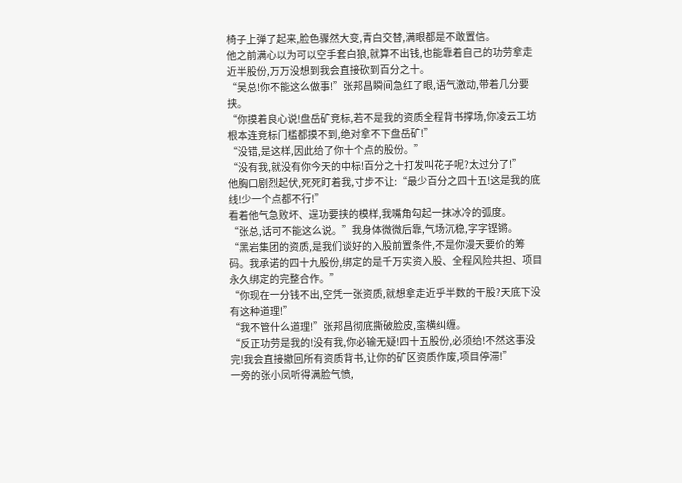椅子上弹了起来,脸色骤然大变,青白交替,满眼都是不敢置信。
他之前满心以为可以空手套白狼,就算不出钱,也能靠着自己的功劳拿走近半股份,万万没想到我会直接砍到百分之十。
“吴总!你不能这么做事!”张邦昌瞬间急红了眼,语气激动,带着几分要挟。
“你摸着良心说!盘岳矿竞标,若不是我的资质全程背书撑场,你凌云工坊根本连竞标门槛都摸不到,绝对拿不下盘岳矿!”
“没错,是这样,因此给了你十个点的股份。”
“没有我,就没有你今天的中标!百分之十打发叫花子呢?太过分了!”
他胸口剧烈起伏,死死盯着我,寸步不让:“最少百分之四十五!这是我的底线!少一个点都不行!”
看着他气急败坏、逞功要挟的模样,我嘴角勾起一抹冰冷的弧度。
“张总,话可不能这么说。”我身体微微后靠,气场沉稳,字字铿锵。
“黑岩集团的资质,是我们谈好的入股前置条件,不是你漫天要价的筹码。我承诺的四十九股份,绑定的是千万实资入股、全程风险共担、项目永久绑定的完整合作。”
“你现在一分钱不出,空凭一张资质,就想拿走近乎半数的干股?天底下没有这种道理!”
“我不管什么道理!”张邦昌彻底撕破脸皮,蛮横纠缠。
“反正功劳是我的!没有我,你必输无疑!四十五股份,必须给!不然这事没完!我会直接撤回所有资质背书,让你的矿区资质作废,项目停滞!”
一旁的张小凤听得满脸气愤,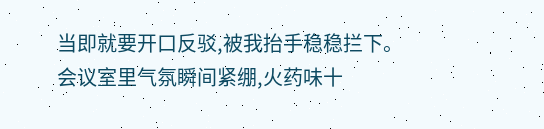当即就要开口反驳,被我抬手稳稳拦下。
会议室里气氛瞬间紧绷,火药味十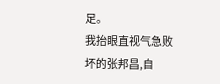足。
我抬眼直视气急败坏的张邦昌,自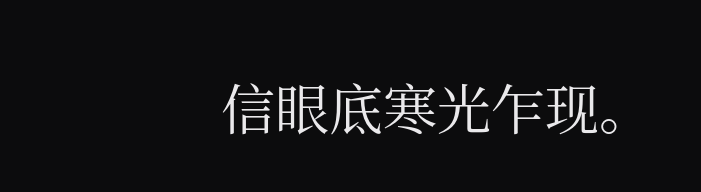信眼底寒光乍现。